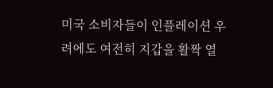미국 소비자들이 인플레이션 우려에도 여전히 지갑을 활짝 열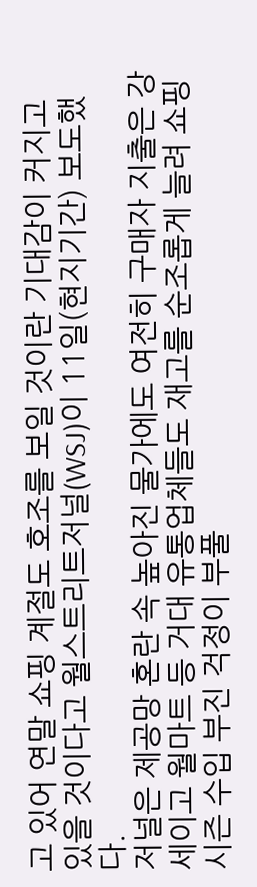고 있어 연말 쇼핑 계절도 호조를 보일 것이란 기대감이 커지고 있을 것이다고 월스트리트저널(WSJ)이 11일(현지기간) 보도했다.
저널은 제공망 혼란 속 높아진 물가에도 여전히 구매자 지출은 강세이고 월마트 등 거대 유통업체들도 재고를 순조롭게 늘려 쇼핑 시즌 수입 부진 걱정이 부풀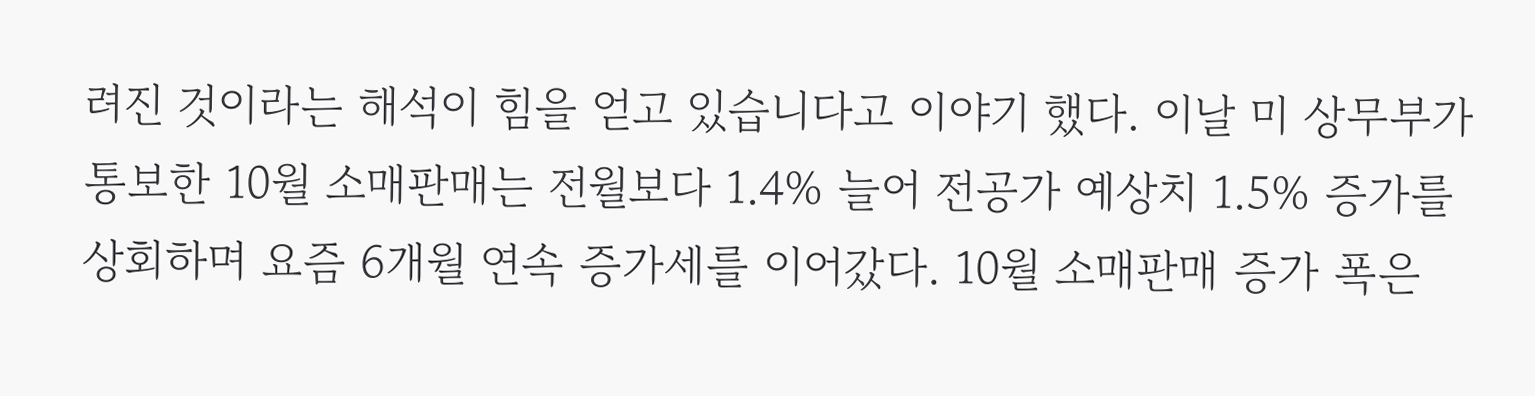려진 것이라는 해석이 힘을 얻고 있습니다고 이야기 했다. 이날 미 상무부가 통보한 10월 소매판매는 전월보다 1.4% 늘어 전공가 예상치 1.5% 증가를 상회하며 요즘 6개월 연속 증가세를 이어갔다. 10월 소매판매 증가 폭은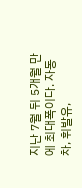지난 7월 뒤 5개월 만에 최대폭이다. 자동차, 휘발유,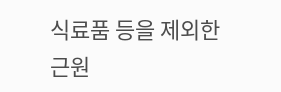식료품 등을 제외한 근원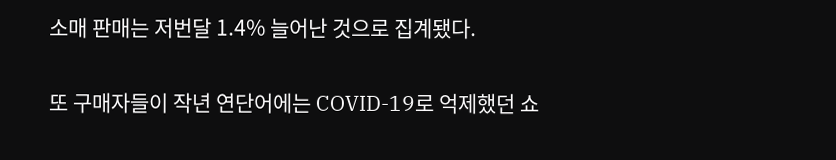소매 판매는 저번달 1.4% 늘어난 것으로 집계됐다.

또 구매자들이 작년 연단어에는 COVID-19로 억제했던 쇼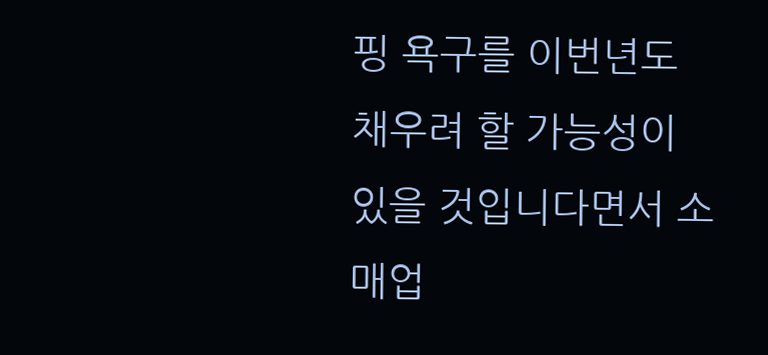핑 욕구를 이번년도 채우려 할 가능성이 있을 것입니다면서 소매업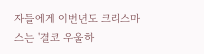자들에게 이번년도 크리스마스는 '결코 우울하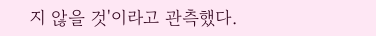지 않을 것'이라고 관측했다.